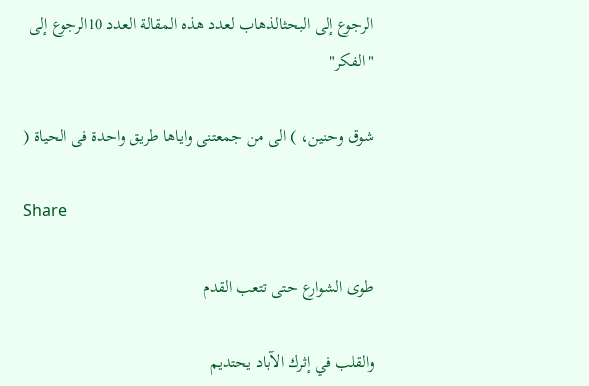الرجوع إلى البحثالذهاب لعدد هذه المقالة العدد 10الرجوع إلى "الفكر"

شوق وحنين، ) الى من جمعتنى واياها طريق واحدة فى الحياة (

Share

طوى الشوارع حتى تتعب القدم

والقلب في إثرك الآباد يحتديم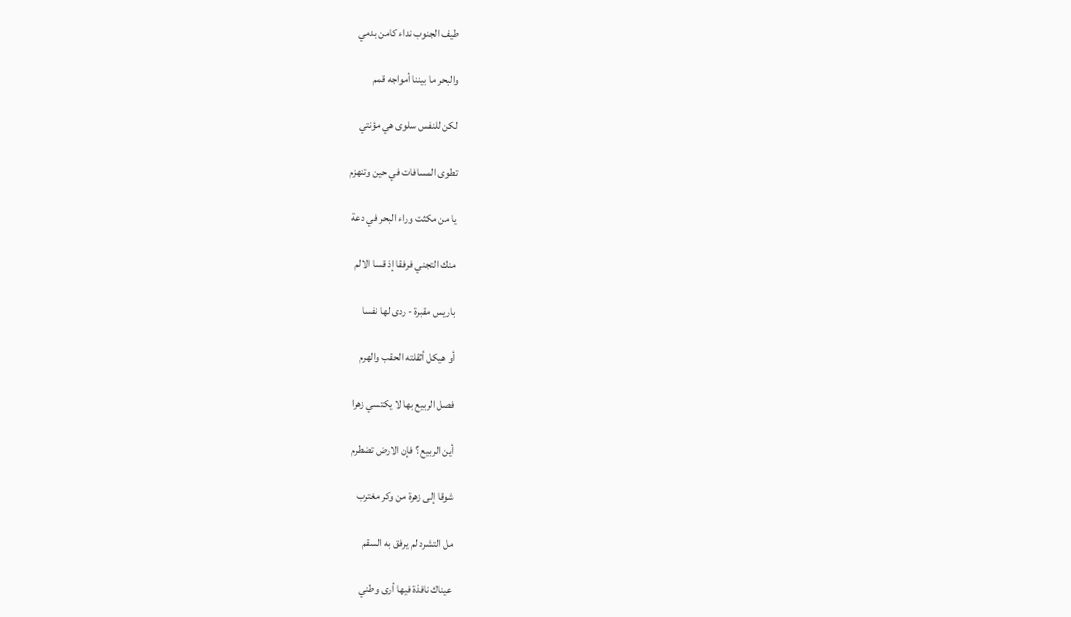طيف الجنوب نداء كامن بدمي

والبحر ما بيننا أمواجه قمم

لكن للنفس سلوى هي مؤنتي

تطوى المسافات في حين وتنهزم

يا من مكثت وراء البحر في دعة

منك التجني فرفقا إذ قسا الالم

باريس مقبرة - ردى لها نفسا

أو هيكل أثقلته الحقب والهرم

فصل الربيع بها لا يكتسي زهرا

أين الربيع ؟ فإن الارض تضطرم

شوقا إلى زهرة من وكر مغترب

مل التشرد لم يرفق به السقم

عيناك نافذة فيها أرى وطني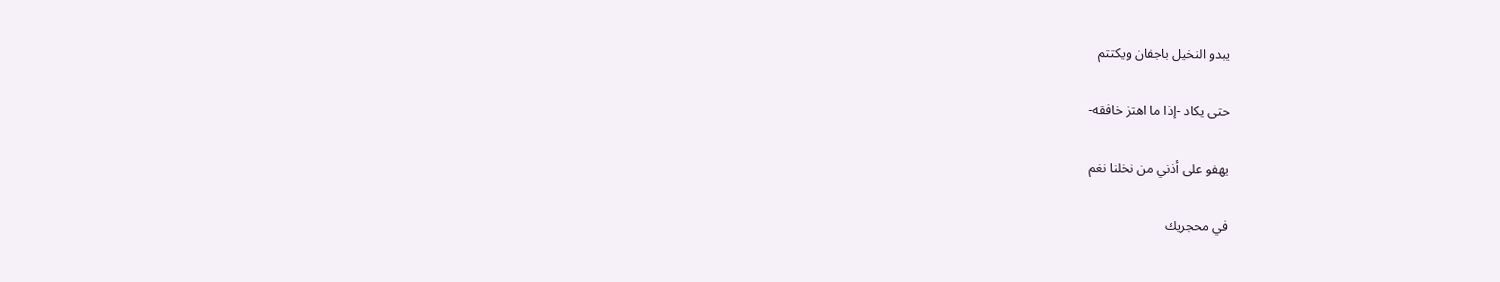يبدو النخيل باجفان ويكتتم

حتى يكاد -إذا ما اهتز خافقه-

يهفو على أذني من نخلنا نغم

في محجريك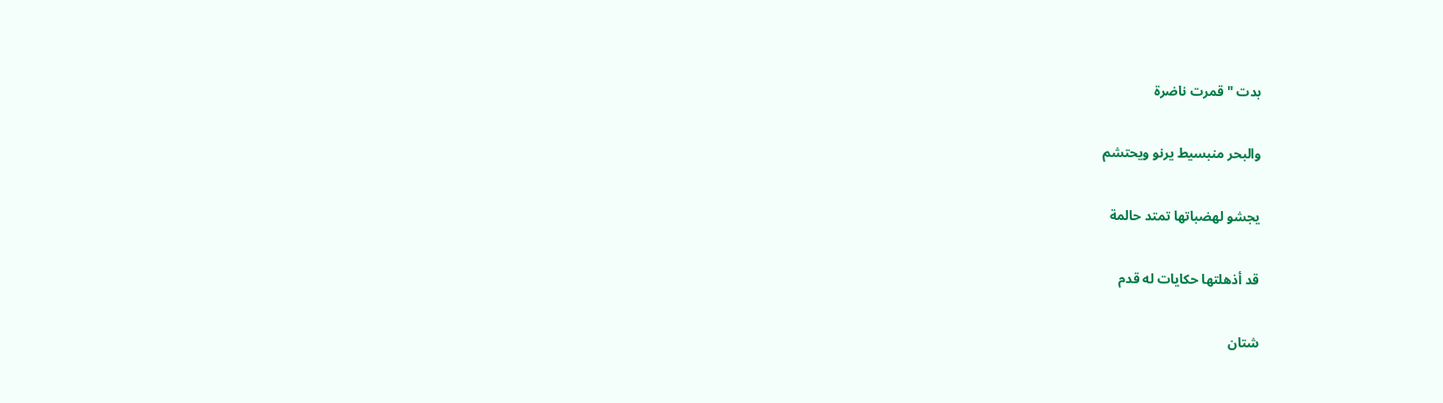بدت " قمرت ناضرة

والبحر منبسيط يرنو ويحتشم

يجشو لهضباتها تمتد حالمة

قد أذهلتها حكايات له قدم

شتان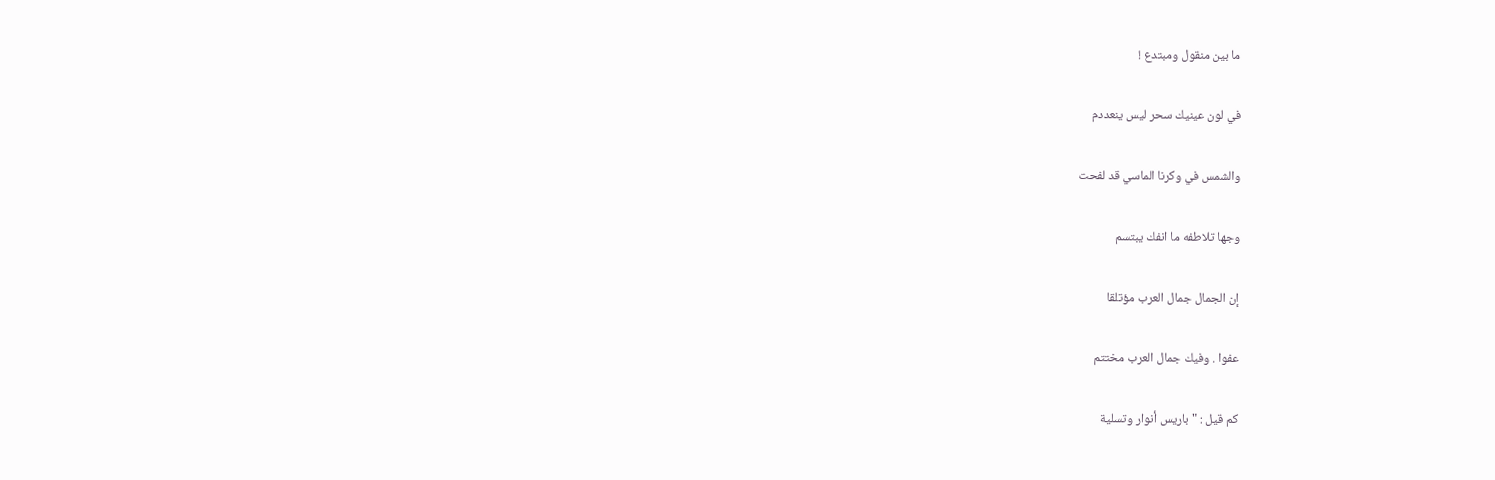ما بين منقول ومبتدع !

في لون عينيك سحر ليس ينعددم

والشمس في وكرنا الماسي قد لفحت

وجها تلاطفه ما انفك يبتسم

إن الجمال جمال العرب مؤتلقا

عفوا . وفيك جمال العرب مختتم

كم قيل : " باريس أنوار وتسلية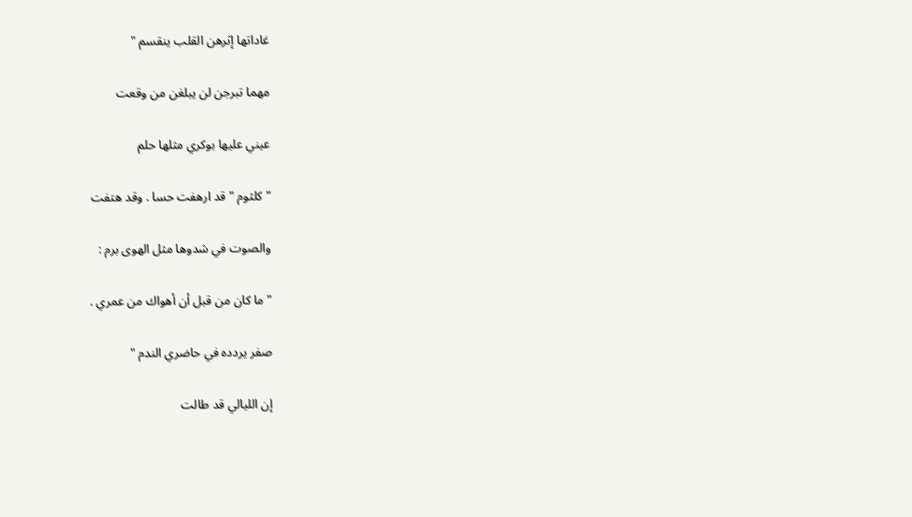غاداتها إثرهن القلب ينقسم "

مهما تبرجن لن يبلغن من وقعت

عيني عليها بوكري مثلها حلم

" كلثوم " قد ارهفت حسا . وقد هتفت

والصوت في شدوها مثل الهوى برم :

" ما كان من قبل أن أهواك من عمري .

صفر يردده في حاضري الندم "

إن الليالي قد طالت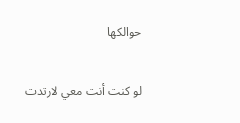حوالكها

لو كنت أنت معي لارتدت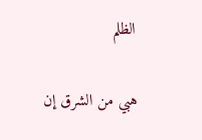الظلم

هبي من الشرق إن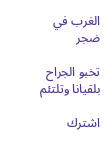الغرب في ضجر

تخبو الجراح بلقيانا وتلتئم

اشترك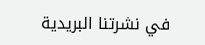في نشرتنا البريدية